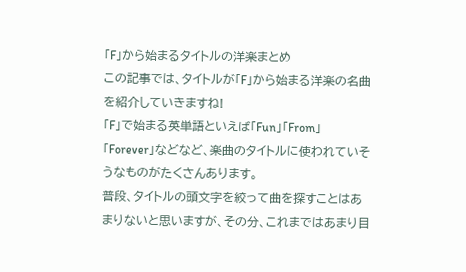「F」から始まるタイトルの洋楽まとめ
この記事では、タイトルが「F」から始まる洋楽の名曲を紹介していきますね!
「F」で始まる英単語といえば「Fun」「From」「Forever」などなど、楽曲のタイトルに使われていそうなものがたくさんあります。
普段、タイトルの頭文字を絞って曲を探すことはあまりないと思いますが、その分、これまではあまり目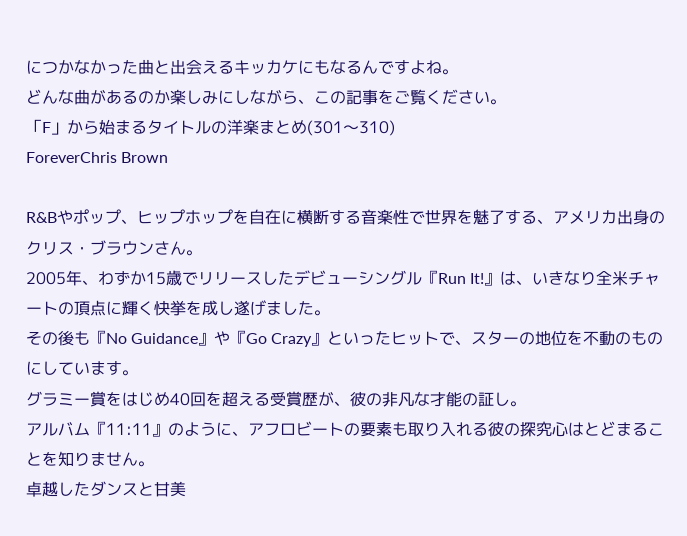につかなかった曲と出会えるキッカケにもなるんですよね。
どんな曲があるのか楽しみにしながら、この記事をご覧ください。
「F」から始まるタイトルの洋楽まとめ(301〜310)
ForeverChris Brown

R&Bやポップ、ヒップホップを自在に横断する音楽性で世界を魅了する、アメリカ出身のクリス・ブラウンさん。
2005年、わずか15歳でリリースしたデビューシングル『Run It!』は、いきなり全米チャートの頂点に輝く快挙を成し遂げました。
その後も『No Guidance』や『Go Crazy』といったヒットで、スターの地位を不動のものにしています。
グラミー賞をはじめ40回を超える受賞歴が、彼の非凡な才能の証し。
アルバム『11:11』のように、アフロビートの要素も取り入れる彼の探究心はとどまることを知りません。
卓越したダンスと甘美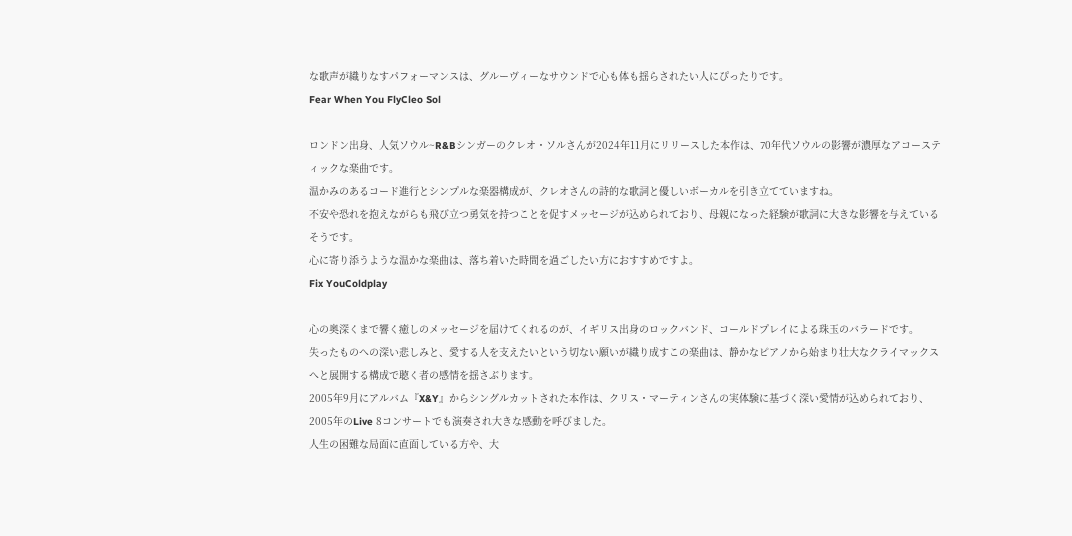な歌声が織りなすパフォーマンスは、グルーヴィーなサウンドで心も体も揺らされたい人にぴったりです。
Fear When You FlyCleo Sol

ロンドン出身、人気ソウル~R&Bシンガーのクレオ・ソルさんが2024年11月にリリースした本作は、70年代ソウルの影響が濃厚なアコースティックな楽曲です。
温かみのあるコード進行とシンプルな楽器構成が、クレオさんの詩的な歌詞と優しいボーカルを引き立てていますね。
不安や恐れを抱えながらも飛び立つ勇気を持つことを促すメッセージが込められており、母親になった経験が歌詞に大きな影響を与えているそうです。
心に寄り添うような温かな楽曲は、落ち着いた時間を過ごしたい方におすすめですよ。
Fix YouColdplay

心の奥深くまで響く癒しのメッセージを届けてくれるのが、イギリス出身のロックバンド、コールドプレイによる珠玉のバラードです。
失ったものへの深い悲しみと、愛する人を支えたいという切ない願いが織り成すこの楽曲は、静かなピアノから始まり壮大なクライマックスへと展開する構成で聴く者の感情を揺さぶります。
2005年9月にアルバム『X&Y』からシングルカットされた本作は、クリス・マーティンさんの実体験に基づく深い愛情が込められており、2005年のLive 8コンサートでも演奏され大きな感動を呼びました。
人生の困難な局面に直面している方や、大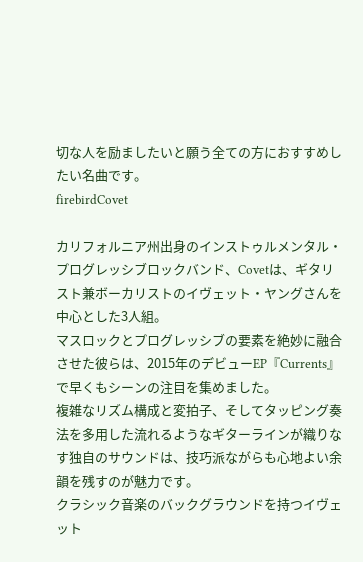切な人を励ましたいと願う全ての方におすすめしたい名曲です。
firebirdCovet

カリフォルニア州出身のインストゥルメンタル・プログレッシブロックバンド、Covetは、ギタリスト兼ボーカリストのイヴェット・ヤングさんを中心とした3人組。
マスロックとプログレッシブの要素を絶妙に融合させた彼らは、2015年のデビューEP『Currents』で早くもシーンの注目を集めました。
複雑なリズム構成と変拍子、そしてタッピング奏法を多用した流れるようなギターラインが織りなす独自のサウンドは、技巧派ながらも心地よい余韻を残すのが魅力です。
クラシック音楽のバックグラウンドを持つイヴェット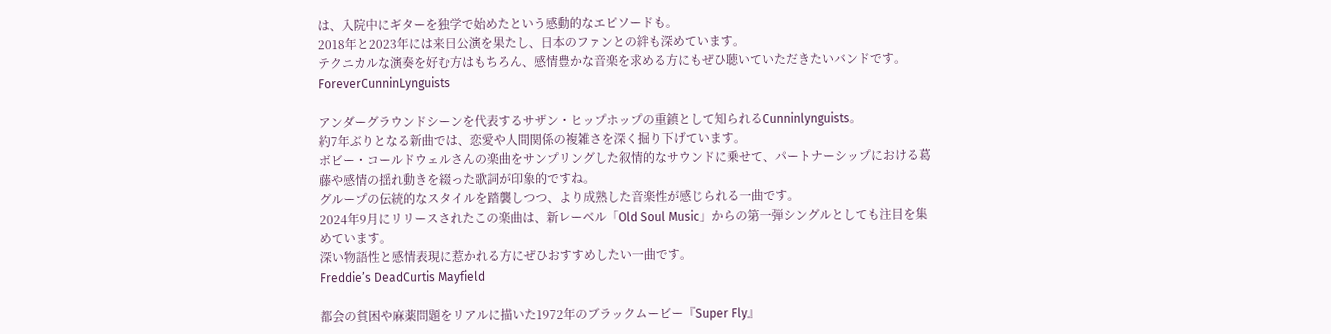は、入院中にギターを独学で始めたという感動的なエピソードも。
2018年と2023年には来日公演を果たし、日本のファンとの絆も深めています。
テクニカルな演奏を好む方はもちろん、感情豊かな音楽を求める方にもぜひ聴いていただきたいバンドです。
ForeverCunninLynguists

アンダーグラウンドシーンを代表するサザン・ヒップホップの重鎮として知られるCunninlynguists。
約7年ぶりとなる新曲では、恋愛や人間関係の複雑さを深く掘り下げています。
ボビー・コールドウェルさんの楽曲をサンプリングした叙情的なサウンドに乗せて、パートナーシップにおける葛藤や感情の揺れ動きを綴った歌詞が印象的ですね。
グループの伝統的なスタイルを踏襲しつつ、より成熟した音楽性が感じられる一曲です。
2024年9月にリリースされたこの楽曲は、新レーベル「Old Soul Music」からの第一弾シングルとしても注目を集めています。
深い物語性と感情表現に惹かれる方にぜひおすすめしたい一曲です。
Freddie’s DeadCurtis Mayfield

都会の貧困や麻薬問題をリアルに描いた1972年のブラックムービー『Super Fly』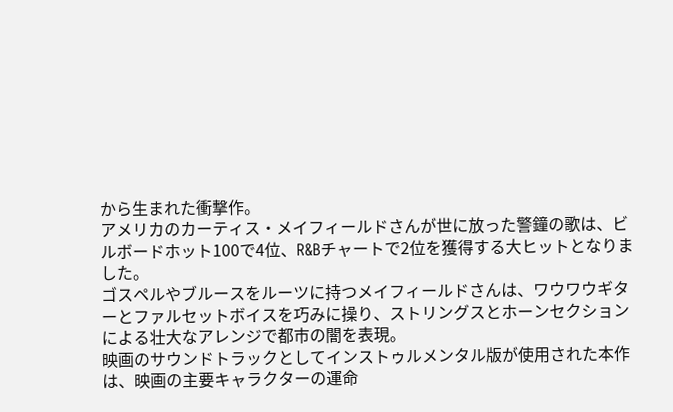から生まれた衝撃作。
アメリカのカーティス・メイフィールドさんが世に放った警鐘の歌は、ビルボードホット100で4位、R&Bチャートで2位を獲得する大ヒットとなりました。
ゴスペルやブルースをルーツに持つメイフィールドさんは、ワウワウギターとファルセットボイスを巧みに操り、ストリングスとホーンセクションによる壮大なアレンジで都市の闇を表現。
映画のサウンドトラックとしてインストゥルメンタル版が使用された本作は、映画の主要キャラクターの運命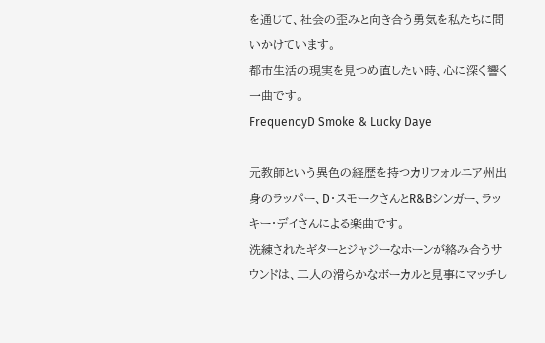を通じて、社会の歪みと向き合う勇気を私たちに問いかけています。
都市生活の現実を見つめ直したい時、心に深く響く一曲です。
FrequencyD Smoke & Lucky Daye

元教師という異色の経歴を持つカリフォルニア州出身のラッパー、D・スモークさんとR&Bシンガー、ラッキー・デイさんによる楽曲です。
洗練されたギターとジャジーなホーンが絡み合うサウンドは、二人の滑らかなボーカルと見事にマッチし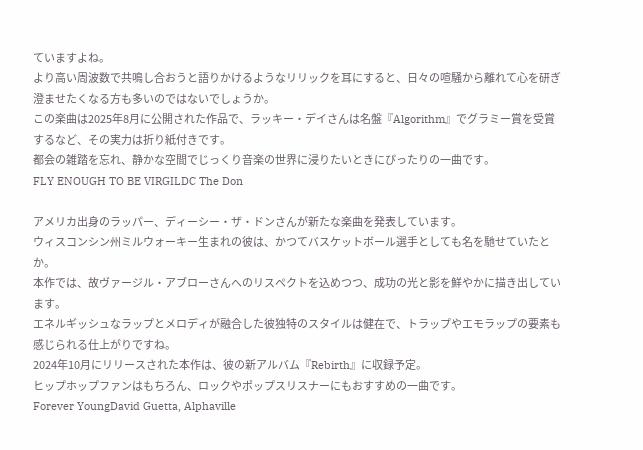ていますよね。
より高い周波数で共鳴し合おうと語りかけるようなリリックを耳にすると、日々の喧騒から離れて心を研ぎ澄ませたくなる方も多いのではないでしょうか。
この楽曲は2025年8月に公開された作品で、ラッキー・デイさんは名盤『Algorithm』でグラミー賞を受賞するなど、その実力は折り紙付きです。
都会の雑踏を忘れ、静かな空間でじっくり音楽の世界に浸りたいときにぴったりの一曲です。
FLY ENOUGH TO BE VIRGILDC The Don

アメリカ出身のラッパー、ディーシー・ザ・ドンさんが新たな楽曲を発表しています。
ウィスコンシン州ミルウォーキー生まれの彼は、かつてバスケットボール選手としても名を馳せていたとか。
本作では、故ヴァージル・アブローさんへのリスペクトを込めつつ、成功の光と影を鮮やかに描き出しています。
エネルギッシュなラップとメロディが融合した彼独特のスタイルは健在で、トラップやエモラップの要素も感じられる仕上がりですね。
2024年10月にリリースされた本作は、彼の新アルバム『Rebirth』に収録予定。
ヒップホップファンはもちろん、ロックやポップスリスナーにもおすすめの一曲です。
Forever YoungDavid Guetta, Alphaville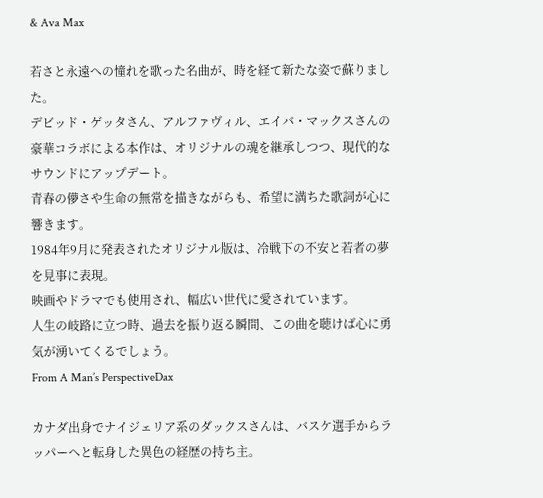& Ava Max

若さと永遠への憧れを歌った名曲が、時を経て新たな姿で蘇りました。
デビッド・ゲッタさん、アルファヴィル、エイバ・マックスさんの豪華コラボによる本作は、オリジナルの魂を継承しつつ、現代的なサウンドにアップデート。
青春の儚さや生命の無常を描きながらも、希望に満ちた歌詞が心に響きます。
1984年9月に発表されたオリジナル版は、冷戦下の不安と若者の夢を見事に表現。
映画やドラマでも使用され、幅広い世代に愛されています。
人生の岐路に立つ時、過去を振り返る瞬間、この曲を聴けば心に勇気が湧いてくるでしょう。
From A Man’s PerspectiveDax

カナダ出身でナイジェリア系のダックスさんは、バスケ選手からラッパーへと転身した異色の経歴の持ち主。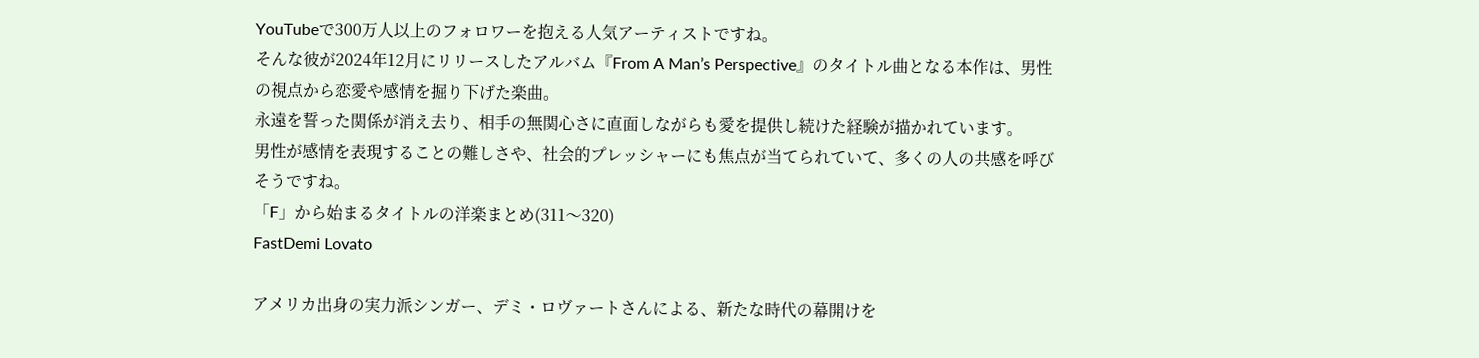YouTubeで300万人以上のフォロワーを抱える人気アーティストですね。
そんな彼が2024年12月にリリースしたアルバム『From A Man’s Perspective』のタイトル曲となる本作は、男性の視点から恋愛や感情を掘り下げた楽曲。
永遠を誓った関係が消え去り、相手の無関心さに直面しながらも愛を提供し続けた経験が描かれています。
男性が感情を表現することの難しさや、社会的プレッシャーにも焦点が当てられていて、多くの人の共感を呼びそうですね。
「F」から始まるタイトルの洋楽まとめ(311〜320)
FastDemi Lovato

アメリカ出身の実力派シンガー、デミ・ロヴァートさんによる、新たな時代の幕開けを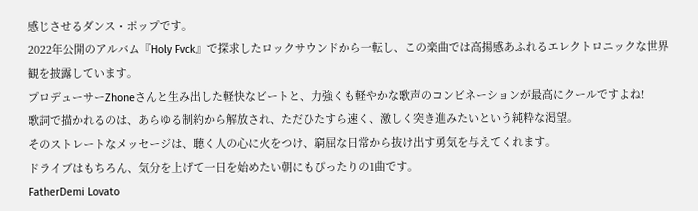感じさせるダンス・ポップです。
2022年公開のアルバム『Holy Fvck』で探求したロックサウンドから一転し、この楽曲では高揚感あふれるエレクトロニックな世界観を披露しています。
プロデューサーZhoneさんと生み出した軽快なビートと、力強くも軽やかな歌声のコンビネーションが最高にクールですよね!
歌詞で描かれるのは、あらゆる制約から解放され、ただひたすら速く、激しく突き進みたいという純粋な渇望。
そのストレートなメッセージは、聴く人の心に火をつけ、窮屈な日常から抜け出す勇気を与えてくれます。
ドライブはもちろん、気分を上げて一日を始めたい朝にもぴったりの1曲です。
FatherDemi Lovato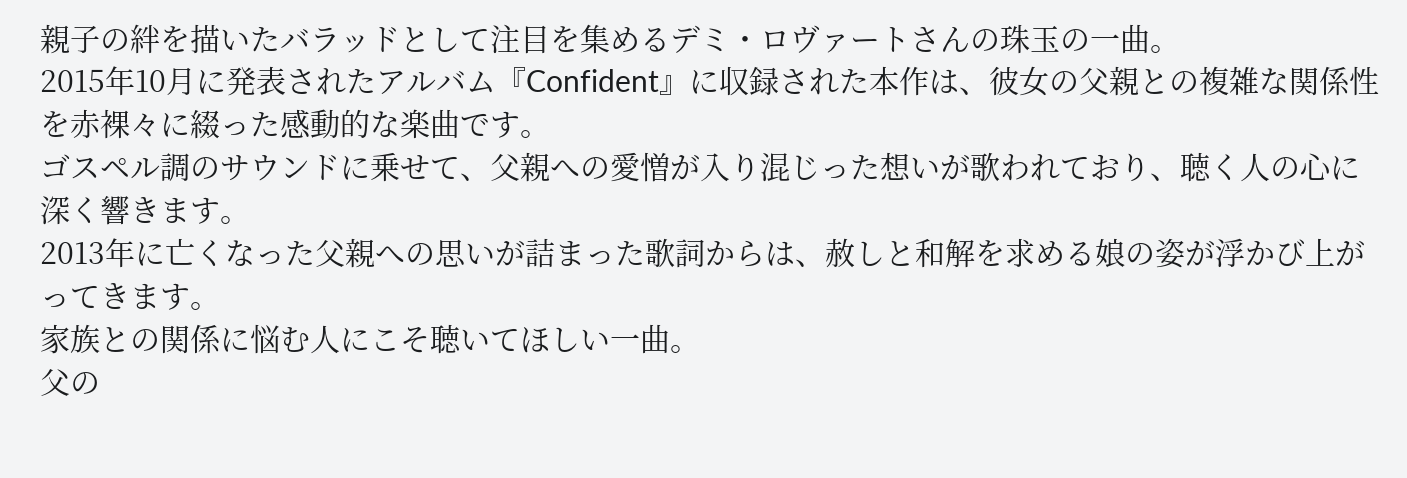親子の絆を描いたバラッドとして注目を集めるデミ・ロヴァートさんの珠玉の一曲。
2015年10月に発表されたアルバム『Confident』に収録された本作は、彼女の父親との複雑な関係性を赤裸々に綴った感動的な楽曲です。
ゴスペル調のサウンドに乗せて、父親への愛憎が入り混じった想いが歌われており、聴く人の心に深く響きます。
2013年に亡くなった父親への思いが詰まった歌詞からは、赦しと和解を求める娘の姿が浮かび上がってきます。
家族との関係に悩む人にこそ聴いてほしい一曲。
父の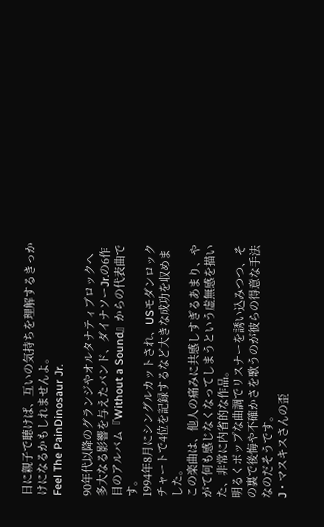日に親子で聴けば、互いの気持ちを理解するきっかけになるかもしれませんよ。
Feel The PainDinosaur Jr.

90年代以降のグランジやオルタナティブロックへ多大なる影響を与えたバンド、ダイナソーJr.の6作目のアルバム『Without a Sound』からの代表曲です。
1994年8月にシングルカットされ、USモダンロックチャートで4位を記録するなど大きな成功を収めました。
この楽曲は、他人の痛みに共感しすぎるあまり、やがて何も感じなくなってしまうという虚無感を描いた、非常に内省的な作品。
明るくポップな曲調でリスナーを誘い込みつつ、その裏で後悔や不確かさを歌うのが彼らの得意な手法なのだそうです。
J・マスキスさんの歪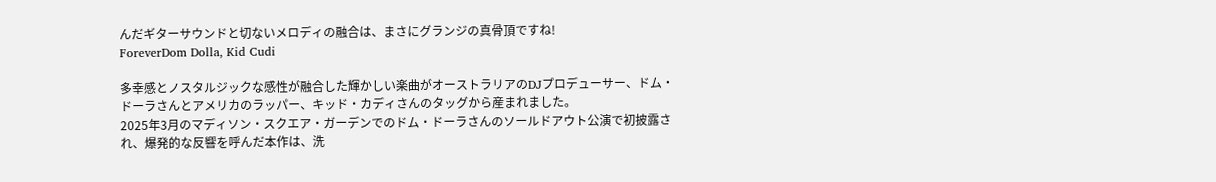んだギターサウンドと切ないメロディの融合は、まさにグランジの真骨頂ですね!
ForeverDom Dolla, Kid Cudi

多幸感とノスタルジックな感性が融合した輝かしい楽曲がオーストラリアのDJプロデューサー、ドム・ドーラさんとアメリカのラッパー、キッド・カディさんのタッグから産まれました。
2025年3月のマディソン・スクエア・ガーデンでのドム・ドーラさんのソールドアウト公演で初披露され、爆発的な反響を呼んだ本作は、洗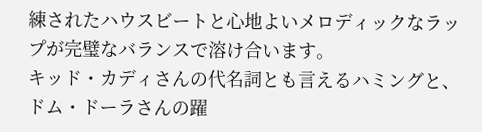練されたハウスビートと心地よいメロディックなラップが完璧なバランスで溶け合います。
キッド・カディさんの代名詞とも言えるハミングと、ドム・ドーラさんの躍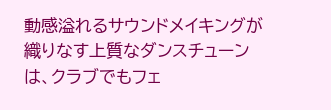動感溢れるサウンドメイキングが織りなす上質なダンスチューンは、クラブでもフェ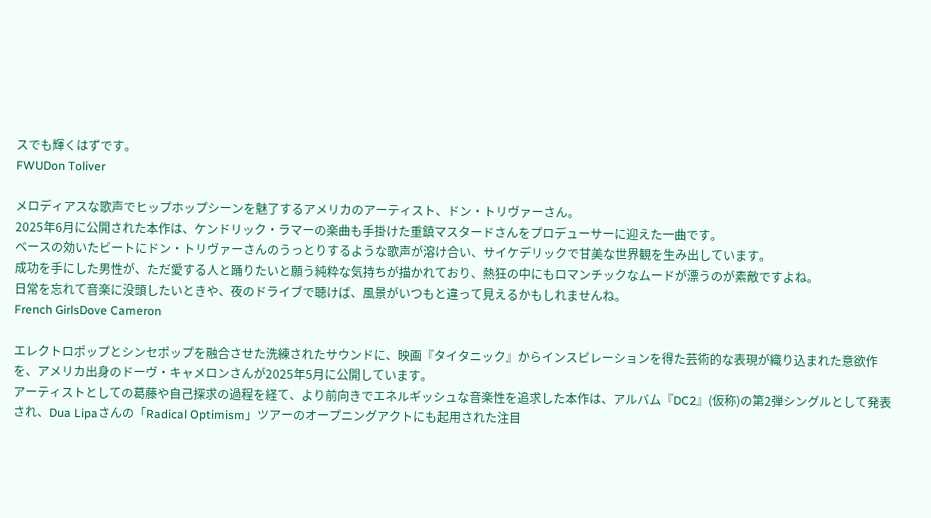スでも輝くはずです。
FWUDon Toliver

メロディアスな歌声でヒップホップシーンを魅了するアメリカのアーティスト、ドン・トリヴァーさん。
2025年6月に公開された本作は、ケンドリック・ラマーの楽曲も手掛けた重鎮マスタードさんをプロデューサーに迎えた一曲です。
ベースの効いたビートにドン・トリヴァーさんのうっとりするような歌声が溶け合い、サイケデリックで甘美な世界観を生み出しています。
成功を手にした男性が、ただ愛する人と踊りたいと願う純粋な気持ちが描かれており、熱狂の中にもロマンチックなムードが漂うのが素敵ですよね。
日常を忘れて音楽に没頭したいときや、夜のドライブで聴けば、風景がいつもと違って見えるかもしれませんね。
French GirlsDove Cameron

エレクトロポップとシンセポップを融合させた洗練されたサウンドに、映画『タイタニック』からインスピレーションを得た芸術的な表現が織り込まれた意欲作を、アメリカ出身のドーヴ・キャメロンさんが2025年5月に公開しています。
アーティストとしての葛藤や自己探求の過程を経て、より前向きでエネルギッシュな音楽性を追求した本作は、アルバム『DC2』(仮称)の第2弾シングルとして発表され、Dua Lipaさんの「Radical Optimism」ツアーのオープニングアクトにも起用された注目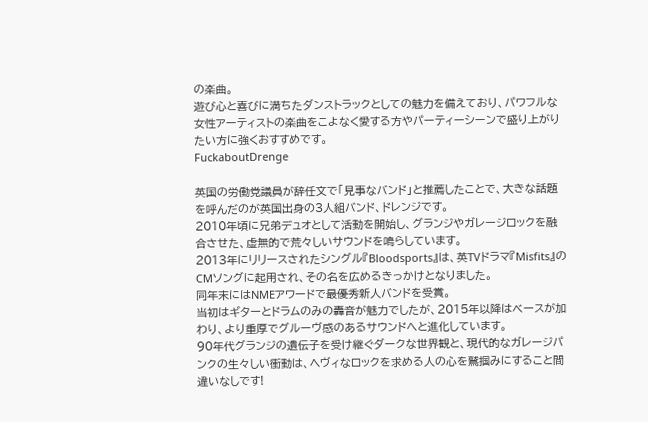の楽曲。
遊び心と喜びに満ちたダンストラックとしての魅力を備えており、パワフルな女性アーティストの楽曲をこよなく愛する方やパーティーシーンで盛り上がりたい方に強くおすすめです。
FuckaboutDrenge

英国の労働党議員が辞任文で「見事なバンド」と推薦したことで、大きな話題を呼んだのが英国出身の3人組バンド、ドレンジです。
2010年頃に兄弟デュオとして活動を開始し、グランジやガレージロックを融合させた、虚無的で荒々しいサウンドを鳴らしています。
2013年にリリースされたシングル『Bloodsports』は、英TVドラマ『Misfits』のCMソングに起用され、その名を広めるきっかけとなりました。
同年末にはNMEアワードで最優秀新人バンドを受賞。
当初はギターとドラムのみの轟音が魅力でしたが、2015年以降はベースが加わり、より重厚でグルーヴ感のあるサウンドへと進化しています。
90年代グランジの遺伝子を受け継ぐダークな世界観と、現代的なガレージパンクの生々しい衝動は、ヘヴィなロックを求める人の心を鷲掴みにすること間違いなしです!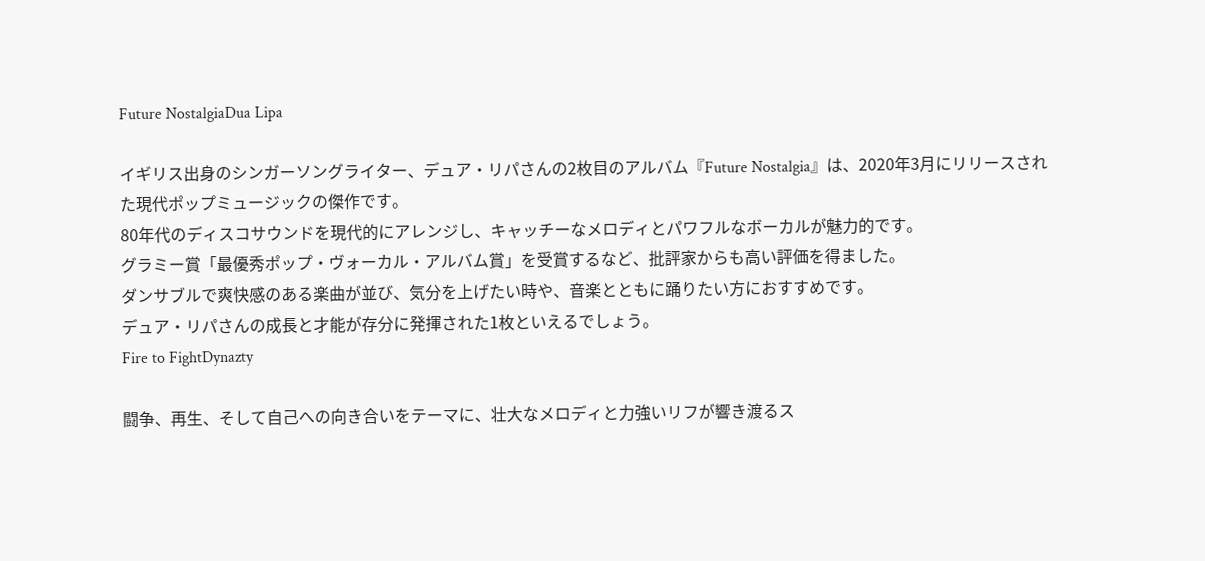Future NostalgiaDua Lipa

イギリス出身のシンガーソングライター、デュア・リパさんの2枚目のアルバム『Future Nostalgia』は、2020年3月にリリースされた現代ポップミュージックの傑作です。
80年代のディスコサウンドを現代的にアレンジし、キャッチーなメロディとパワフルなボーカルが魅力的です。
グラミー賞「最優秀ポップ・ヴォーカル・アルバム賞」を受賞するなど、批評家からも高い評価を得ました。
ダンサブルで爽快感のある楽曲が並び、気分を上げたい時や、音楽とともに踊りたい方におすすめです。
デュア・リパさんの成長と才能が存分に発揮された1枚といえるでしょう。
Fire to FightDynazty

闘争、再生、そして自己への向き合いをテーマに、壮大なメロディと力強いリフが響き渡るス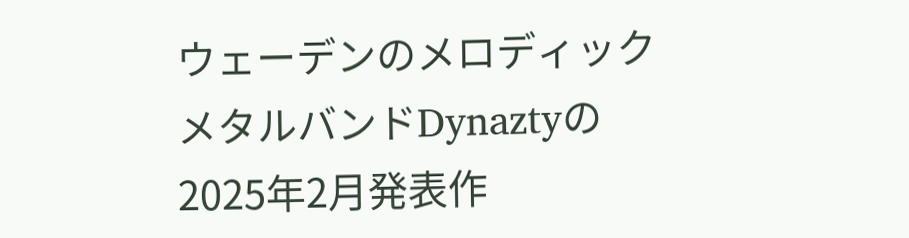ウェーデンのメロディックメタルバンドDynaztyの2025年2月発表作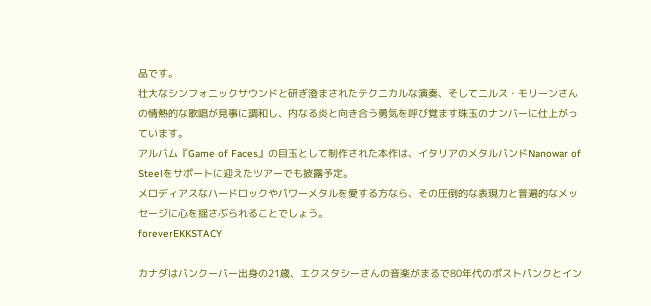品です。
壮大なシンフォニックサウンドと研ぎ澄まされたテクニカルな演奏、そしてニルス・モリーンさんの情熱的な歌唱が見事に調和し、内なる炎と向き合う勇気を呼び覚ます珠玉のナンバーに仕上がっています。
アルバム『Game of Faces』の目玉として制作された本作は、イタリアのメタルバンドNanowar of Steelをサポートに迎えたツアーでも披露予定。
メロディアスなハードロックやパワーメタルを愛する方なら、その圧倒的な表現力と普遍的なメッセージに心を揺さぶられることでしょう。
foreverEKKSTACY

カナダはバンクーバー出身の21歳、エクスタシーさんの音楽がまるで80年代のポストパンクとイン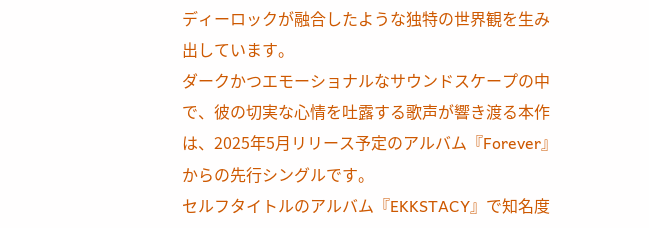ディーロックが融合したような独特の世界観を生み出しています。
ダークかつエモーショナルなサウンドスケープの中で、彼の切実な心情を吐露する歌声が響き渡る本作は、2025年5月リリース予定のアルバム『Forever』からの先行シングルです。
セルフタイトルのアルバム『EKKSTACY』で知名度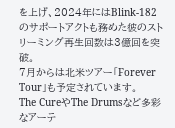を上げ、2024年にはBlink-182のサポートアクトも務めた彼のストリーミング再生回数は3億回を突破。
7月からは北米ツアー「Forever Tour」も予定されています。
The CureやThe Drumsなど多彩なアーテ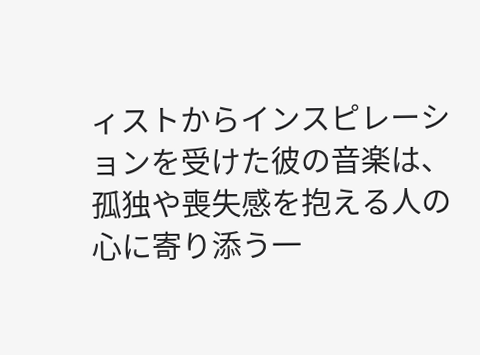ィストからインスピレーションを受けた彼の音楽は、孤独や喪失感を抱える人の心に寄り添う一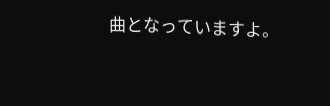曲となっていますよ。